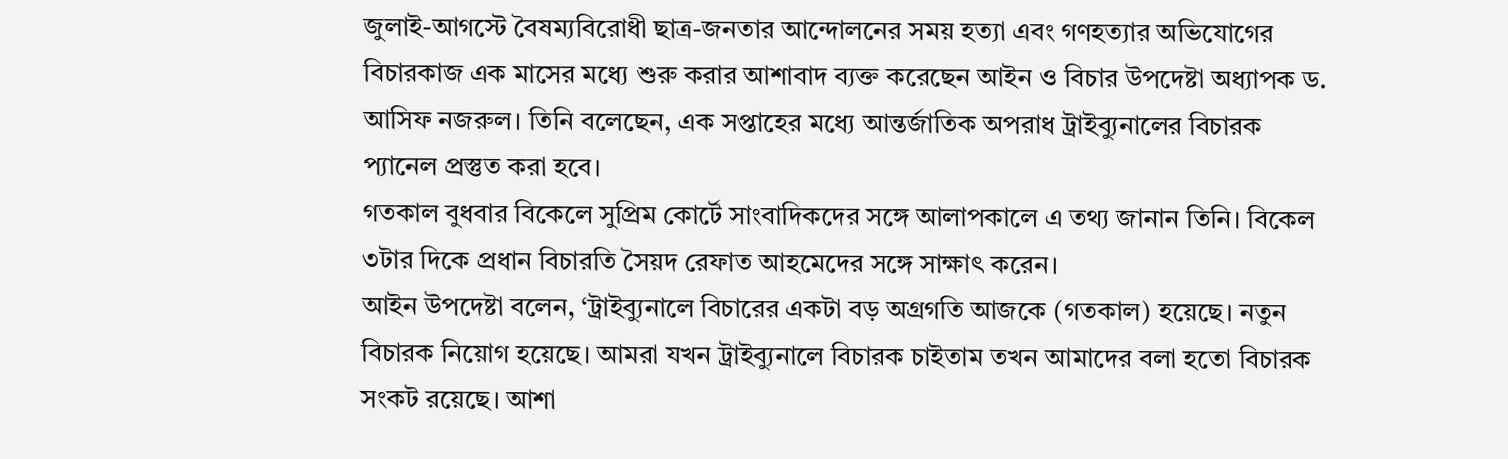জুলাই-আগস্টে বৈষম্যবিরোধী ছাত্র-জনতার আন্দোলনের সময় হত্যা এবং গণহত্যার অভিযোগের বিচারকাজ এক মাসের মধ্যে শুরু করার আশাবাদ ব্যক্ত করেছেন আইন ও বিচার উপদেষ্টা অধ্যাপক ড. আসিফ নজরুল। তিনি বলেছেন, এক সপ্তাহের মধ্যে আন্তর্জাতিক অপরাধ ট্রাইব্যুনালের বিচারক প্যানেল প্রস্তুত করা হবে।
গতকাল বুধবার বিকেলে সুপ্রিম কোর্টে সাংবাদিকদের সঙ্গে আলাপকালে এ তথ্য জানান তিনি। বিকেল ৩টার দিকে প্রধান বিচারতি সৈয়দ রেফাত আহমেদের সঙ্গে সাক্ষাৎ করেন।
আইন উপদেষ্টা বলেন, ‘ট্রাইব্যুনালে বিচারের একটা বড় অগ্রগতি আজকে (গতকাল) হয়েছে। নতুন বিচারক নিয়োগ হয়েছে। আমরা যখন ট্রাইব্যুনালে বিচারক চাইতাম তখন আমাদের বলা হতো বিচারক সংকট রয়েছে। আশা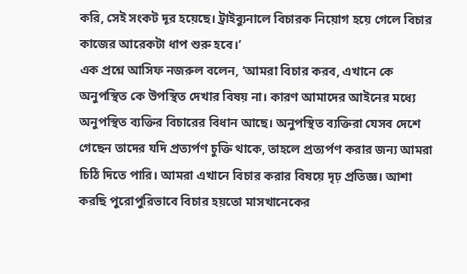করি, সেই সংকট দূর হয়েছে। ট্রাইব্যুনালে বিচারক নিয়োগ হয়ে গেলে বিচার কাজের আরেকটা ধাপ শুরু হবে।’
এক প্রশ্নে আসিফ নজরুল বলেন, ‘আমরা বিচার করব, এখানে কে অনুপস্থিত কে উপস্থিত দেখার বিষয় না। কারণ আমাদের আইনের মধ্যে অনুপস্থিত ব্যক্তির বিচারের বিধান আছে। অনুপস্থিত ব্যক্তিরা যেসব দেশে গেছেন তাদের যদি প্রত্যর্পণ চুক্তি থাকে, তাহলে প্রত্যর্পণ করার জন্য আমরা চিঠি দিতে পারি। আমরা এখানে বিচার করার বিষয়ে দৃঢ় প্রতিজ্ঞ। আশা করছি পুরোপুরিভাবে বিচার হয়তো মাসখানেকের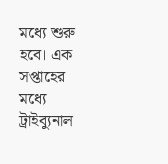মধ্যে শুরু হবে। এক সপ্তাহের মধ্যে ট্রাইব্যুনাল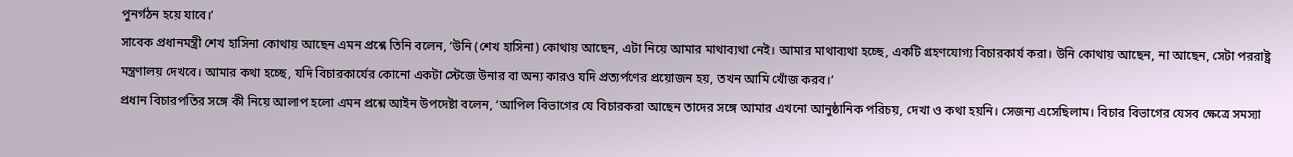পুনর্গঠন হয়ে যাবে।’
সাবেক প্রধানমন্ত্রী শেখ হাসিনা কোথায় আছেন এমন প্রশ্নে তিনি বলেন, ‘উনি (শেখ হাসিনা) কোথায় আছেন, এটা নিয়ে আমার মাথাব্যথা নেই। আমার মাথাব্যথা হচ্ছে, একটি গ্রহণযোগ্য বিচারকার্য করা। উনি কোথায় আছেন, না আছেন, সেটা পররাষ্ট্র মন্ত্রণালয় দেখবে। আমার কথা হচ্ছে, যদি বিচারকার্যের কোনো একটা স্টেজে উনার বা অন্য কারও যদি প্রত্যর্পণের প্রয়োজন হয়, তখন আমি খোঁজ করব।’
প্রধান বিচারপতির সঙ্গে কী নিয়ে আলাপ হলো এমন প্রশ্নে আইন উপদেষ্টা বলেন, ‘আপিল বিভাগের যে বিচারকরা আছেন তাদের সঙ্গে আমার এখনো আনুষ্ঠানিক পরিচয়, দেখা ও কথা হয়নি। সেজন্য এসেছিলাম। বিচার বিভাগের যেসব ক্ষেত্রে সমস্যা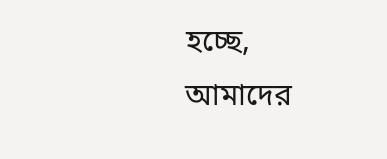হচ্ছে, আমাদের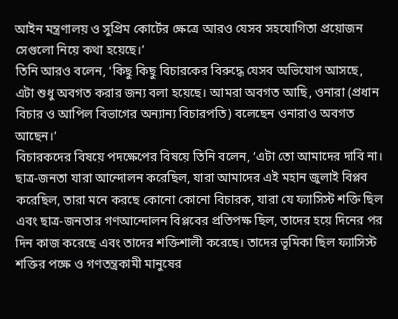আইন মন্ত্রণালয় ও সুপ্রিম কোর্টের ক্ষেত্রে আরও যেসব সহযোগিতা প্রয়োজন সেগুলো নিয়ে কথা হয়েছে।’
তিনি আরও বলেন, ‘কিছু কিছু বিচারকের বিরুদ্ধে যেসব অভিযোগ আসছে, এটা শুধু অবগত করার জন্য বলা হয়েছে। আমরা অবগত আছি, ওনারা (প্রধান বিচার ও আপিল বিভাগের অন্যান্য বিচারপতি) বলেছেন ওনারাও অবগত আছেন।’
বিচারকদের বিষয়ে পদক্ষেপের বিষয়ে তিনি বলেন, ‘এটা তো আমাদের দাবি না। ছাত্র-জনতা যারা আন্দোলন করেছিল, যারা আমাদের এই মহান জুলাই বিপ্লব করেছিল, তারা মনে করছে কোনো কোনো বিচারক, যারা যে ফ্যাসিস্ট শক্তি ছিল এবং ছাত্র-জনতার গণআন্দোলন বিপ্লবের প্রতিপক্ষ ছিল, তাদের হয়ে দিনের পর দিন কাজ করেছে এবং তাদের শক্তিশালী করেছে। তাদের ভূমিকা ছিল ফ্যাসিস্ট শক্তির পক্ষে ও গণতন্ত্রকামী মানুষের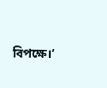বিপক্ষে।’